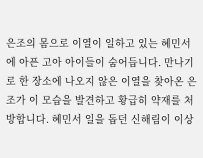은조의 몸으로 이열이 일하고 있는 혜민서에 아픈 고아 아이들이 숨어듭니다. 만나기로 한 장소에 나오지 않은 이열을 찾아온 은조가 이 모습을 발견하고 황급히 약재를 처방합니다. 혜민서 일을 돕던 신해림이 이상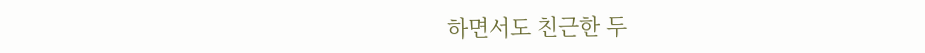하면서도 친근한 두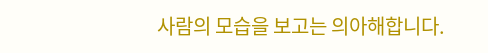사람의 모습을 보고는 의아해합니다.